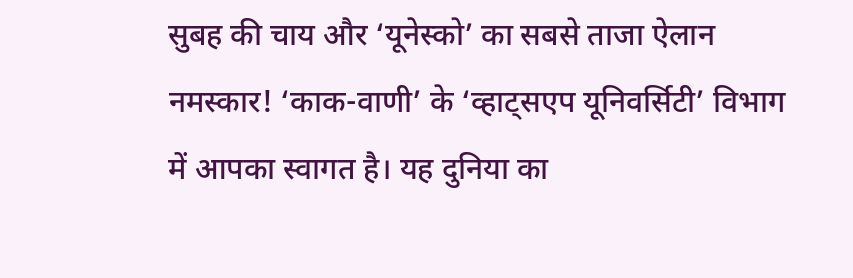सुबह की चाय और ‘यूनेस्को’ का सबसे ताजा ऐलान
नमस्कार! ‘काक-वाणी’ के ‘व्हाट्सएप यूनिवर्सिटी’ विभाग में आपका स्वागत है। यह दुनिया का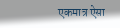एकमात्र ऐसा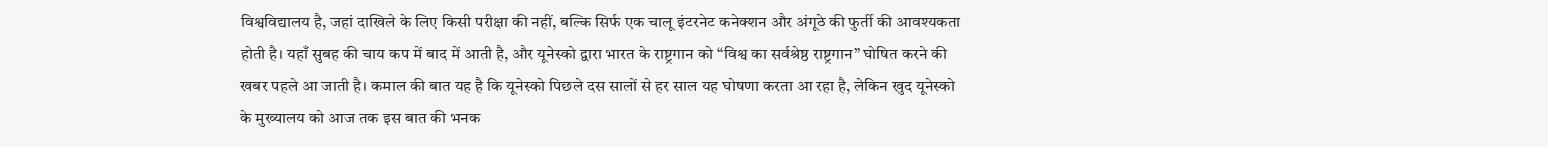विश्वविद्यालय है, जहां दाखिले के लिए किसी परीक्षा की नहीं, बल्कि सिर्फ एक चालू इंटरनेट कनेक्शन और अंगूठे की फुर्ती की आवश्यकता होती है। यहाँ सुबह की चाय कप में बाद में आती है, और यूनेस्को द्वारा भारत के राष्ट्रगान को “विश्व का सर्वश्रेष्ठ राष्ट्रगान” घोषित करने की खबर पहले आ जाती है। कमाल की बात यह है कि यूनेस्को पिछले दस सालों से हर साल यह घोषणा करता आ रहा है, लेकिन खुद यूनेस्को के मुख्यालय को आज तक इस बात की भनक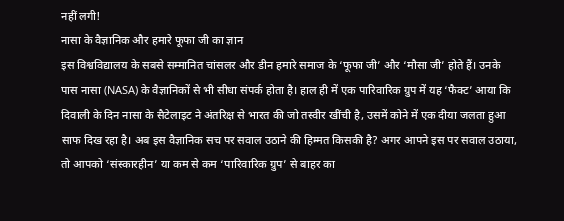नहीं लगी!
नासा के वैज्ञानिक और हमारे फूफा जी का ज्ञान
इस विश्वविद्यालय के सबसे सम्मानित चांसलर और डीन हमारे समाज के ‘फूफा जी’ और ‘मौसा जी’ होते हैं। उनके पास नासा (NASA) के वैज्ञानिकों से भी सीधा संपर्क होता है। हाल ही में एक पारिवारिक ग्रुप में यह ‘फैक्ट’ आया कि दिवाली के दिन नासा के सैटेलाइट ने अंतरिक्ष से भारत की जो तस्वीर खींची है, उसमें कोने में एक दीया जलता हुआ साफ दिख रहा है। अब इस वैज्ञानिक सच पर सवाल उठाने की हिम्मत किसकी है? अगर आपने इस पर सवाल उठाया, तो आपको ‘संस्कारहीन’ या कम से कम ‘पारिवारिक ग्रुप’ से बाहर का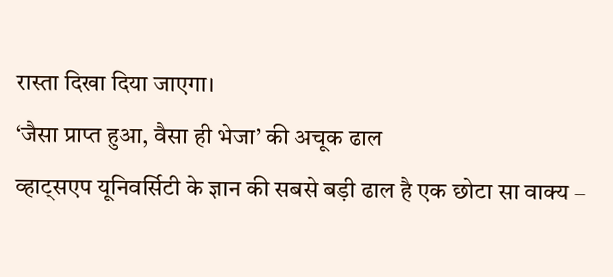रास्ता दिखा दिया जाएगा।
‘जैसा प्राप्त हुआ, वैसा ही भेजा’ की अचूक ढाल
व्हाट्सएप यूनिवर्सिटी के ज्ञान की सबसे बड़ी ढाल है एक छोटा सा वाक्य –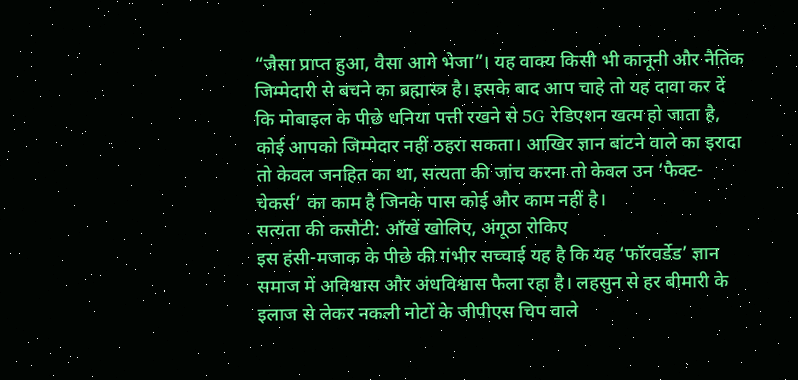“जैसा प्राप्त हुआ, वैसा आगे भेजा”। यह वाक्य किसी भी कानूनी और नैतिक जिम्मेदारी से बचने का ब्रह्मास्त्र है। इसके बाद आप चाहे तो यह दावा कर दें कि मोबाइल के पीछे धनिया पत्ती रखने से 5G रेडिएशन खत्म हो जाता है, कोई आपको जिम्मेदार नहीं ठहरा सकता। आखिर ज्ञान बांटने वाले का इरादा तो केवल जनहित का था, सत्यता की जांच करना तो केवल उन ‘फैक्ट-चेकर्स’ का काम है जिनके पास कोई और काम नहीं है।
सत्यता की कसौटी: आँखें खोलिए, अंगूठा रोकिए
इस हंसी-मजाक के पीछे की गंभीर सच्चाई यह है कि यह ‘फॉरवर्डेड’ ज्ञान समाज में अविश्वास और अंधविश्वास फैला रहा है। लहसुन से हर बीमारी के इलाज से लेकर नकली नोटों के जीपीएस चिप वाले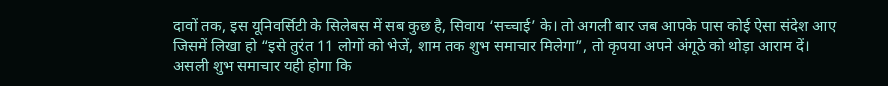दावों तक, इस यूनिवर्सिटी के सिलेबस में सब कुछ है, सिवाय ‘सच्चाई’ के। तो अगली बार जब आपके पास कोई ऐसा संदेश आए जिसमें लिखा हो “इसे तुरंत 11 लोगों को भेजें, शाम तक शुभ समाचार मिलेगा”, तो कृपया अपने अंगूठे को थोड़ा आराम दें। असली शुभ समाचार यही होगा कि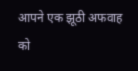आपने एक झूठी अफवाह को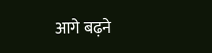आगे बढ़ने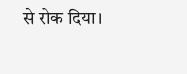से रोक दिया।